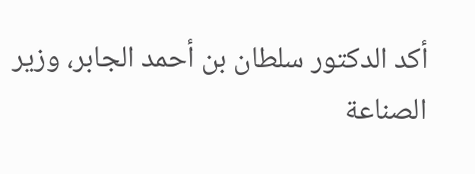أكد الدكتور سلطان بن أحمد الجابر، وزير الصناعة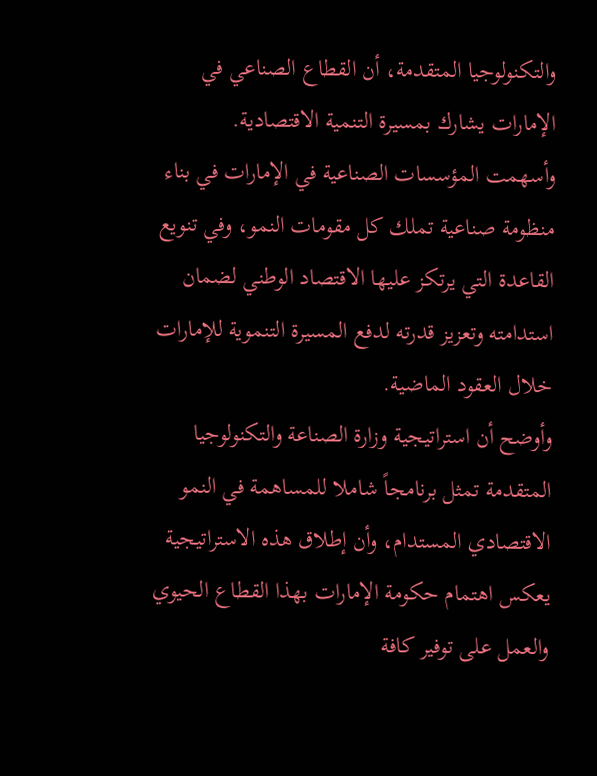والتكنولوجيا المتقدمة، أن القطاع الصناعي في الإمارات يشارك بمسيرة التنمية الاقتصادية.
وأسهمت المؤسسات الصناعية في الإمارات في بناء منظومة صناعية تملك كل مقومات النمو، وفي تنويع القاعدة التي يرتكز عليها الاقتصاد الوطني لضمان استدامته وتعزيز قدرته لدفع المسيرة التنموية للإمارات خلال العقود الماضية.
وأوضح أن استراتيجية وزارة الصناعة والتكنولوجيا المتقدمة تمثل برنامجاً شاملا للمساهمة في النمو الاقتصادي المستدام، وأن إطلاق هذه الاستراتيجية يعكس اهتمام حكومة الإمارات بهذا القطاع الحيوي والعمل على توفير كافة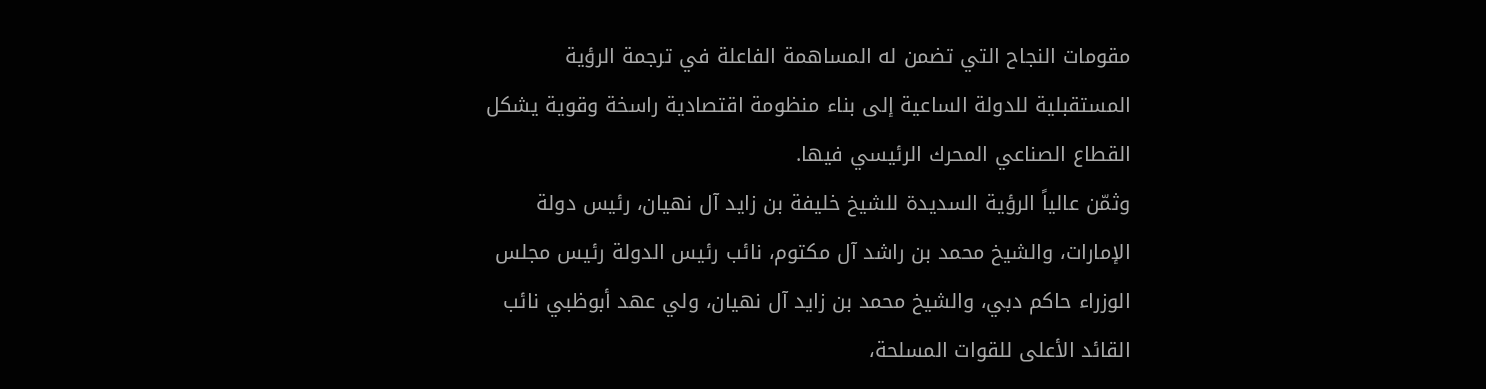مقومات النجاح التي تضمن له المساهمة الفاعلة في ترجمة الرؤية المستقبلية للدولة الساعية إلى بناء منظومة اقتصادية راسخة وقوية يشكل القطاع الصناعي المحرك الرئيسي فيها.
وثمّن عالياً الرؤية السديدة للشيخ خليفة بن زايد آل نهيان، رئيس دولة الإمارات، والشيخ محمد بن راشد آل مكتوم، نائب رئيس الدولة رئيس مجلس الوزراء حاكم دبي، والشيخ محمد بن زايد آل نهيان، ولي عهد أبوظبي نائب القائد الأعلى للقوات المسلحة،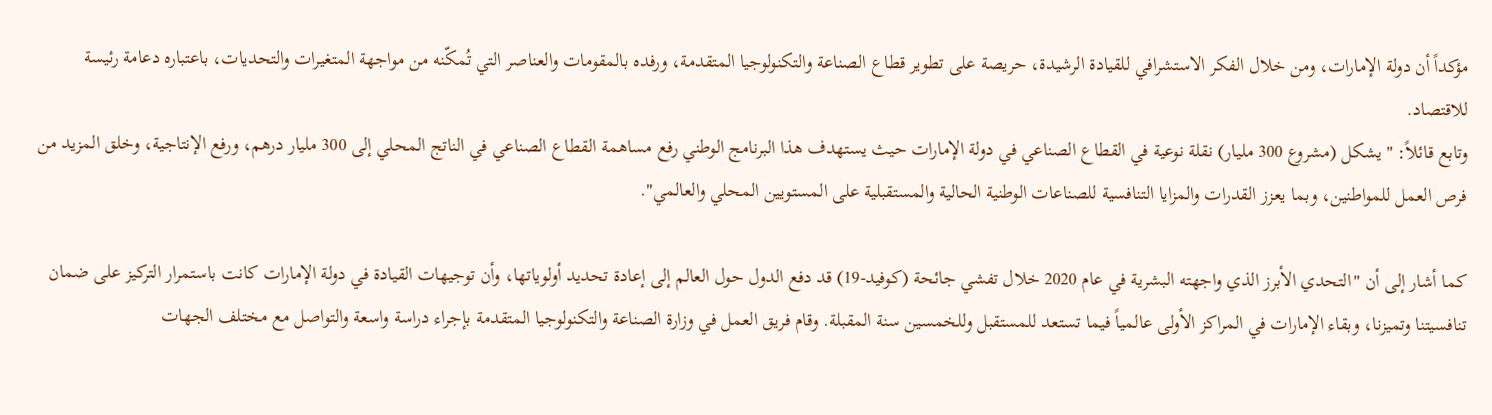مؤكداً أن دولة الإمارات، ومن خلال الفكر الاستشرافي للقيادة الرشيدة، حريصة على تطوير قطاع الصناعة والتكنولوجيا المتقدمة، ورفده بالمقومات والعناصر التي تُمكّنه من مواجهة المتغيرات والتحديات، باعتباره دعامة رئيسة للاقتصاد.
وتابع قائلاً: "يشكل (مشروع 300 مليار) نقلة نوعية في القطاع الصناعي في دولة الإمارات حيث يستهدف هذا البرنامج الوطني رفع مساهمة القطاع الصناعي في الناتج المحلي إلى 300 مليار درهم، ورفع الإنتاجية، وخلق المزيد من فرص العمل للمواطنين، وبما يعزز القدرات والمزايا التنافسية للصناعات الوطنية الحالية والمستقبلية على المستويين المحلي والعالمي".

كما أشار إلى أن "التحدي الأبرز الذي واجهته البشرية في عام 2020 خلال تفشي جائحة (كوفيد-19) قد دفع الدول حول العالم إلى إعادة تحديد أولوياتها، وأن توجيهات القيادة في دولة الإمارات كانت باستمرار التركيز على ضمان تنافسيتنا وتميزنا، وبقاء الإمارات في المراكز الأولى عالمياً فيما تستعد للمستقبل وللخمسين سنة المقبلة. وقام فريق العمل في وزارة الصناعة والتكنولوجيا المتقدمة بإجراء دراسة واسعة والتواصل مع مختلف الجهات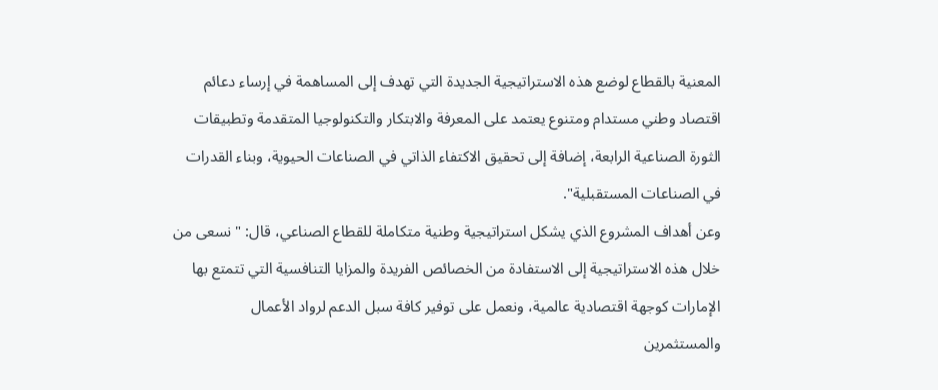المعنية بالقطاع لوضع هذه الاستراتيجية الجديدة التي تهدف إلى المساهمة في إرساء دعائم اقتصاد وطني مستدام ومتنوع يعتمد على المعرفة والابتكار والتكنولوجيا المتقدمة وتطبيقات الثورة الصناعية الرابعة، إضافة إلى تحقيق الاكتفاء الذاتي في الصناعات الحيوية، وبناء القدرات في الصناعات المستقبلية".
وعن أهداف المشروع الذي يشكل استراتيجية وطنية متكاملة للقطاع الصناعي، قال: "نسعى من خلال هذه الاستراتيجية إلى الاستفادة من الخصائص الفريدة والمزايا التنافسية التي تتمتع بها الإمارات كوجهة اقتصادية عالمية، ونعمل على توفير كافة سبل الدعم لرواد الأعمال والمستثمرين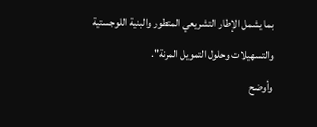بما يشمل الإطار التشريعي المتطور والبنية اللوجستية والتسهيلات وحلول التمويل المرنة".
وأوضح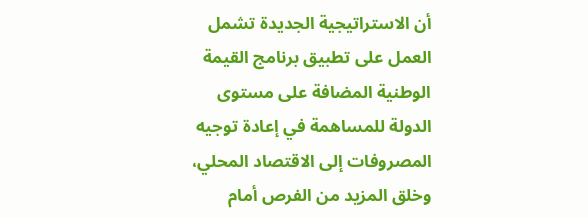أن الاستراتيجية الجديدة تشمل العمل على تطبيق برنامج القيمة الوطنية المضافة على مستوى الدولة للمساهمة في إعادة توجيه المصروفات إلى الاقتصاد المحلي، وخلق المزيد من الفرص أمام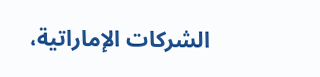الشركات الإماراتية،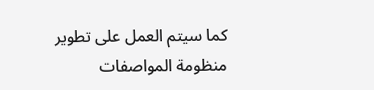كما سيتم العمل على تطوير منظومة المواصفات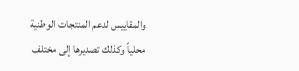والمقاييس لدعم المنتجات الوطنية محلياً وكذلك تصديرها إلى مختلف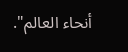أنحاء العالم".